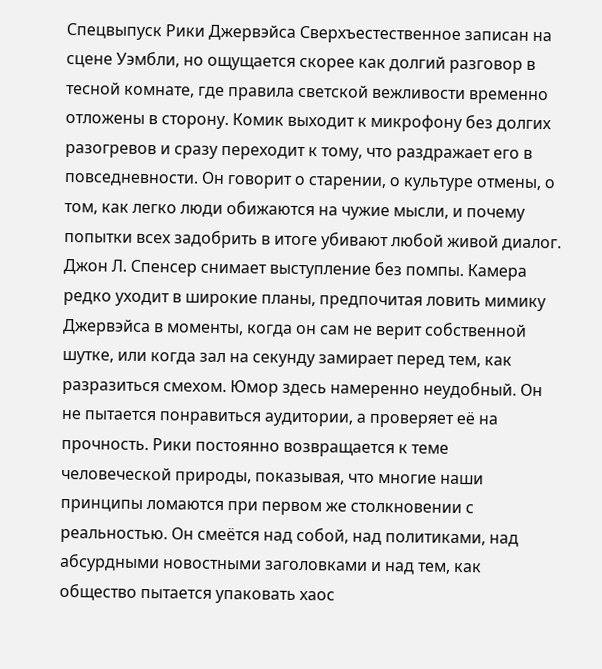Спецвыпуск Рики Джервэйса Сверхъестественное записан на сцене Уэмбли, но ощущается скорее как долгий разговор в тесной комнате, где правила светской вежливости временно отложены в сторону. Комик выходит к микрофону без долгих разогревов и сразу переходит к тому, что раздражает его в повседневности. Он говорит о старении, о культуре отмены, о том, как легко люди обижаются на чужие мысли, и почему попытки всех задобрить в итоге убивают любой живой диалог. Джон Л. Спенсер снимает выступление без помпы. Камера редко уходит в широкие планы, предпочитая ловить мимику Джервэйса в моменты, когда он сам не верит собственной шутке, или когда зал на секунду замирает перед тем, как разразиться смехом. Юмор здесь намеренно неудобный. Он не пытается понравиться аудитории, а проверяет её на прочность. Рики постоянно возвращается к теме человеческой природы, показывая, что многие наши принципы ломаются при первом же столкновении с реальностью. Он смеётся над собой, над политиками, над абсурдными новостными заголовками и над тем, как общество пытается упаковать хаос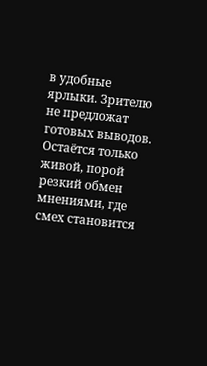в удобные ярлыки. Зрителю не предложат готовых выводов. Остаётся только живой, порой резкий обмен мнениями, где смех становится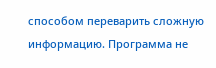способом переварить сложную информацию. Программа не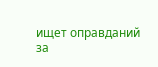ищет оправданий за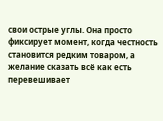свои острые углы. Она просто фиксирует момент, когда честность становится редким товаром, а желание сказать всё как есть перевешивает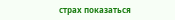страх показаться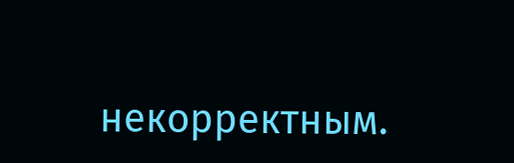некорректным.